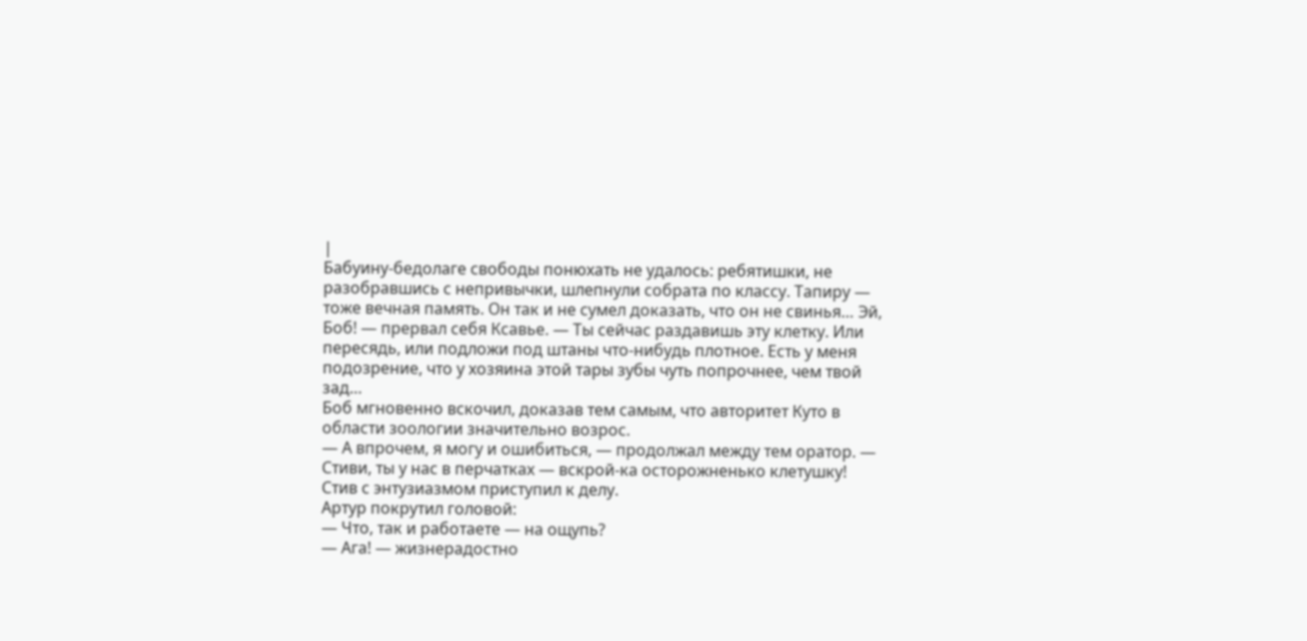|
Бабуину-бедолаге свободы понюхать не удалось: ребятишки, не разобравшись с непривычки, шлепнули собрата по классу. Тапиру — тоже вечная память. Он так и не сумел доказать, что он не свинья… Эй, Боб! — прервал себя Ксавье. — Ты сейчас раздавишь эту клетку. Или пересядь, или подложи под штаны что-нибудь плотное. Есть у меня подозрение, что у хозяина этой тары зубы чуть попрочнее, чем твой зад…
Боб мгновенно вскочил, доказав тем самым, что авторитет Куто в области зоологии значительно возрос.
— А впрочем, я могу и ошибиться, — продолжал между тем оратор. — Стиви, ты у нас в перчатках — вскрой-ка осторожненько клетушку!
Стив с энтузиазмом приступил к делу.
Артур покрутил головой:
— Что, так и работаете — на ощупь?
— Ага! — жизнерадостно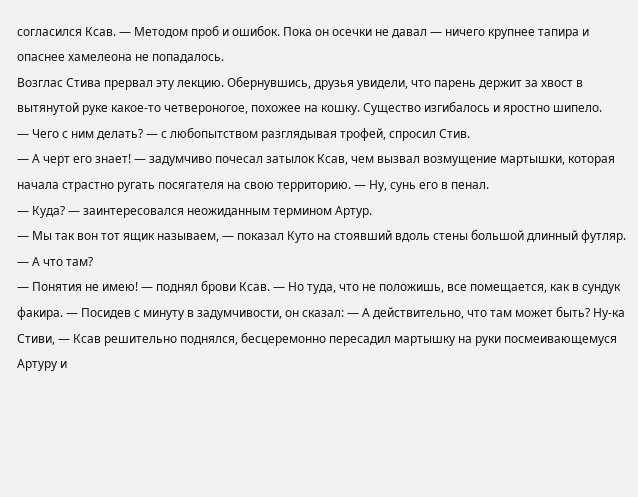согласился Ксав. — Методом проб и ошибок. Пока он осечки не давал — ничего крупнее тапира и опаснее хамелеона не попадалось.
Возглас Стива прервал эту лекцию. Обернувшись, друзья увидели, что парень держит за хвост в вытянутой руке какое-то четвероногое, похожее на кошку. Существо изгибалось и яростно шипело.
— Чего с ним делать? — с любопытством разглядывая трофей, спросил Стив.
— А черт его знает! — задумчиво почесал затылок Ксав, чем вызвал возмущение мартышки, которая начала страстно ругать посягателя на свою территорию. — Ну, сунь его в пенал.
— Куда? — заинтересовался неожиданным термином Артур.
— Мы так вон тот ящик называем, — показал Куто на стоявший вдоль стены большой длинный футляр.
— А что там?
— Понятия не имею! — поднял брови Ксав. — Но туда, что не положишь, все помещается, как в сундук факира. — Посидев с минуту в задумчивости, он сказал: — А действительно, что там может быть? Ну-ка Стиви, — Ксав решительно поднялся, бесцеремонно пересадил мартышку на руки посмеивающемуся Артуру и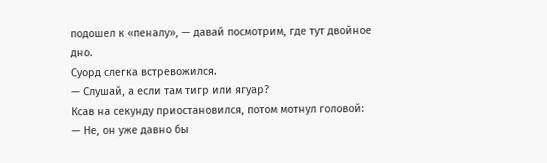подошел к «пеналу», — давай посмотрим, где тут двойное дно.
Суорд слегка встревожился.
— Слушай, а если там тигр или ягуар?
Ксав на секунду приостановился, потом мотнул головой:
— Не, он уже давно бы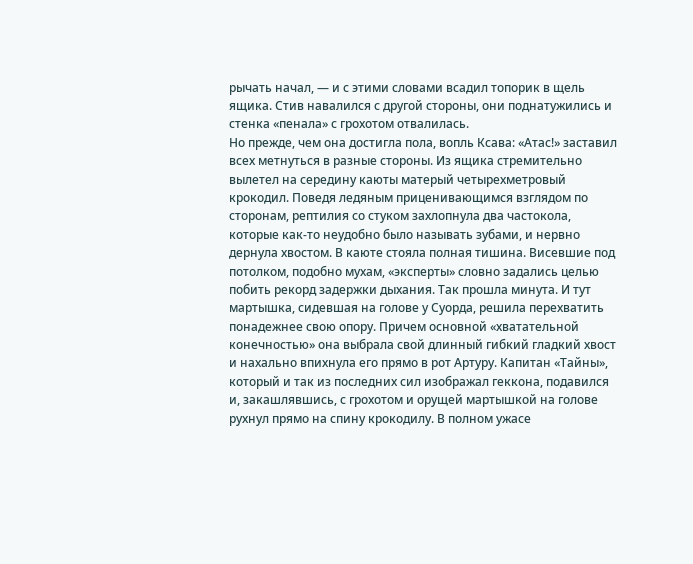рычать начал, — и с этими словами всадил топорик в щель ящика. Стив навалился с другой стороны, они поднатужились и стенка «пенала» с грохотом отвалилась.
Но прежде, чем она достигла пола, вопль Ксава: «Атас!» заставил всех метнуться в разные стороны. Из ящика стремительно вылетел на середину каюты матерый четырехметровый крокодил. Поведя ледяным приценивающимся взглядом по сторонам, рептилия со стуком захлопнула два частокола, которые как-то неудобно было называть зубами, и нервно дернула хвостом. В каюте стояла полная тишина. Висевшие под потолком, подобно мухам, «эксперты» словно задались целью побить рекорд задержки дыхания. Так прошла минута. И тут мартышка, сидевшая на голове у Суорда, решила перехватить понадежнее свою опору. Причем основной «хватательной конечностью» она выбрала свой длинный гибкий гладкий хвост и нахально впихнула его прямо в рот Артуру. Капитан «Тайны», который и так из последних сил изображал геккона, подавился и, закашлявшись, с грохотом и орущей мартышкой на голове рухнул прямо на спину крокодилу. В полном ужасе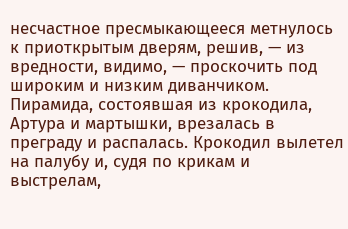несчастное пресмыкающееся метнулось к приоткрытым дверям, решив, — из вредности, видимо, — проскочить под широким и низким диванчиком. Пирамида, состоявшая из крокодила, Артура и мартышки, врезалась в преграду и распалась. Крокодил вылетел на палубу и, судя по крикам и выстрелам,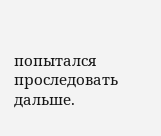попытался проследовать дальше.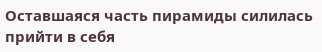Оставшаяся часть пирамиды силилась прийти в себя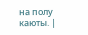на полу каюты. |